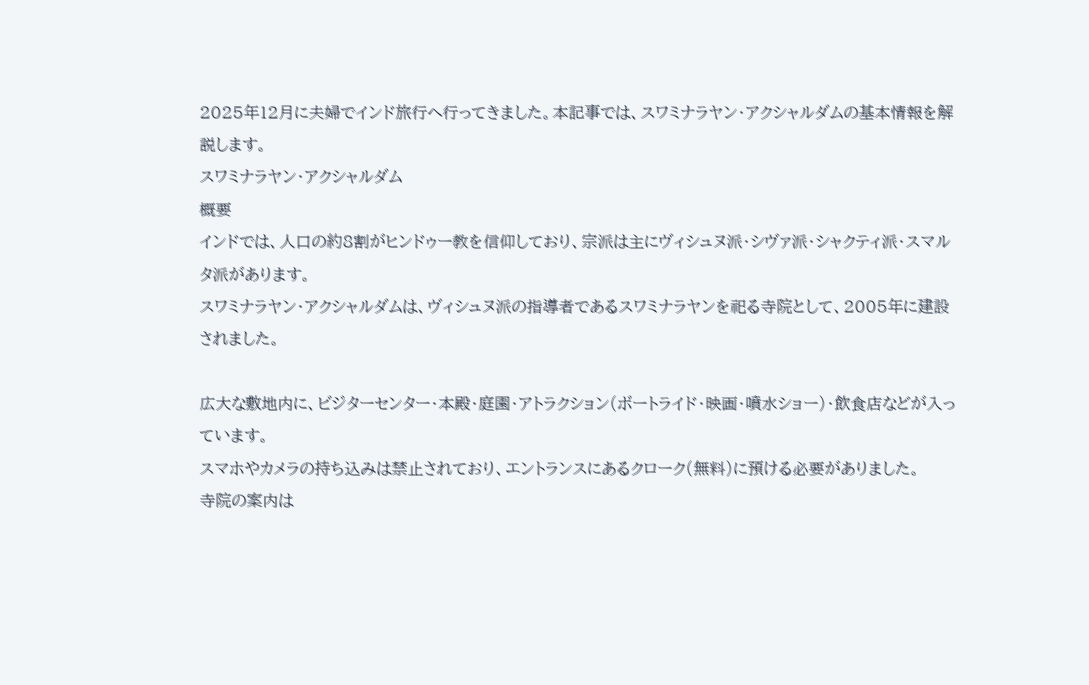2025年12月に夫婦でインド旅行へ行ってきました。本記事では、スワミナラヤン・アクシャルダムの基本情報を解説します。
スワミナラヤン・アクシャルダム
概要
インドでは、人口の約8割がヒンドゥー教を信仰しており、宗派は主にヴィシュヌ派・シヴァ派・シャクティ派・スマルタ派があります。
スワミナラヤン・アクシャルダムは、ヴィシュヌ派の指導者であるスワミナラヤンを祀る寺院として、2005年に建設されました。

広大な敷地内に、ビジターセンター・本殿・庭園・アトラクション(ボートライド・映画・噴水ショー)・飲食店などが入っています。
スマホやカメラの持ち込みは禁止されており、エントランスにあるクローク(無料)に預ける必要がありました。
寺院の案内は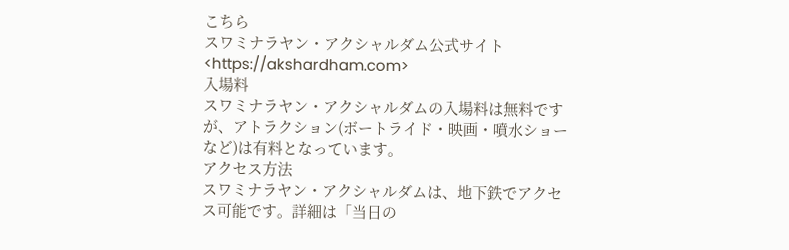こちら
スワミナラヤン・アクシャルダム公式サイト
<https://akshardham.com>
入場料
スワミナラヤン・アクシャルダムの入場料は無料ですが、アトラクション(ボートライド・映画・噴水ショーなど)は有料となっています。
アクセス方法
スワミナラヤン・アクシャルダムは、地下鉄でアクセス可能です。詳細は「当日の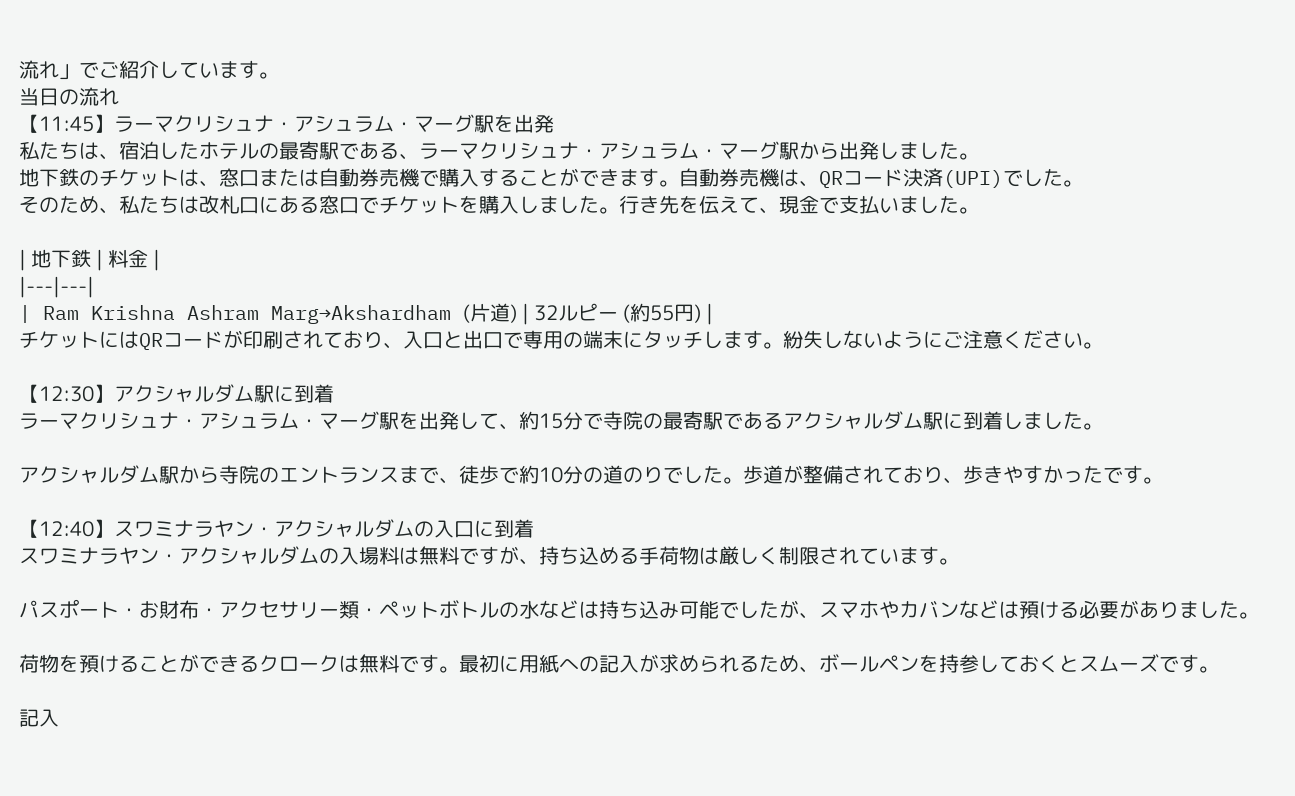流れ」でご紹介しています。
当日の流れ
【11:45】ラーマクリシュナ・アシュラム・マーグ駅を出発
私たちは、宿泊したホテルの最寄駅である、ラーマクリシュナ・アシュラム・マーグ駅から出発しました。
地下鉄のチケットは、窓口または自動券売機で購入することができます。自動券売機は、QRコード決済(UPI)でした。
そのため、私たちは改札口にある窓口でチケットを購入しました。行き先を伝えて、現金で支払いました。

| 地下鉄 | 料金 |
|---|---|
| Ram Krishna Ashram Marg→Akshardham (片道) | 32ルピー (約55円) |
チケットにはQRコードが印刷されており、入口と出口で専用の端末にタッチします。紛失しないようにご注意ください。

【12:30】アクシャルダム駅に到着
ラーマクリシュナ・アシュラム・マーグ駅を出発して、約15分で寺院の最寄駅であるアクシャルダム駅に到着しました。

アクシャルダム駅から寺院のエントランスまで、徒歩で約10分の道のりでした。歩道が整備されており、歩きやすかったです。

【12:40】スワミナラヤン・アクシャルダムの入口に到着
スワミナラヤン・アクシャルダムの入場料は無料ですが、持ち込める手荷物は厳しく制限されています。

パスポート・お財布・アクセサリー類・ペットボトルの水などは持ち込み可能でしたが、スマホやカバンなどは預ける必要がありました。

荷物を預けることができるクロークは無料です。最初に用紙への記入が求められるため、ボールペンを持参しておくとスムーズです。

記入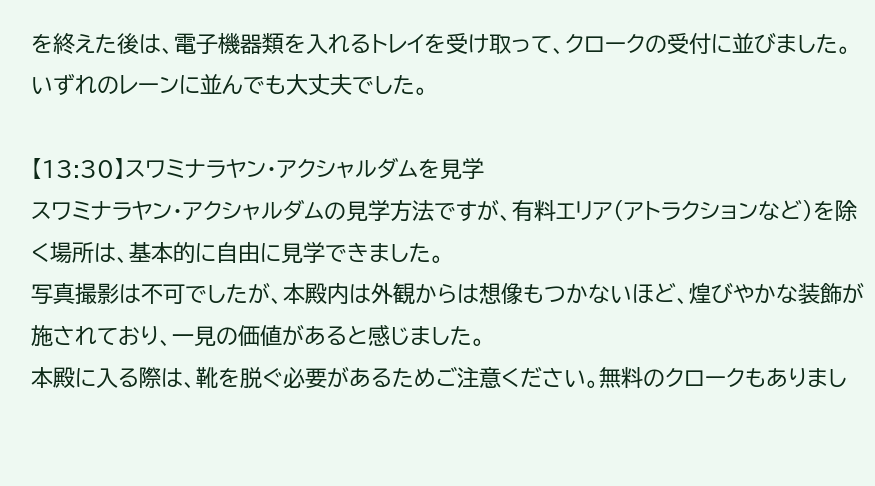を終えた後は、電子機器類を入れるトレイを受け取って、クロークの受付に並びました。いずれのレーンに並んでも大丈夫でした。

【13:30】スワミナラヤン・アクシャルダムを見学
スワミナラヤン・アクシャルダムの見学方法ですが、有料エリア(アトラクションなど)を除く場所は、基本的に自由に見学できました。
写真撮影は不可でしたが、本殿内は外観からは想像もつかないほど、煌びやかな装飾が施されており、一見の価値があると感じました。
本殿に入る際は、靴を脱ぐ必要があるためご注意ください。無料のクロークもありまし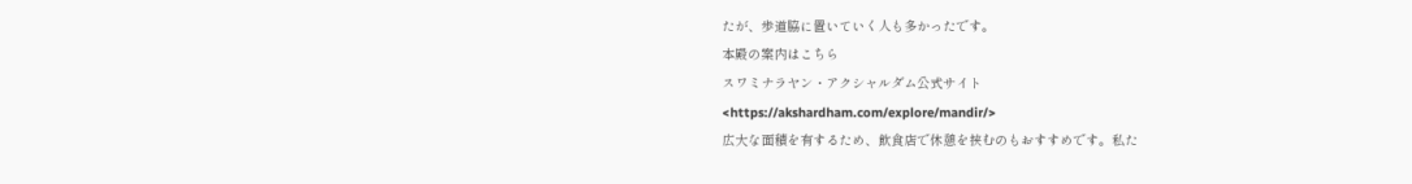たが、歩道脇に置いていく人も多かったです。
本殿の案内はこちら
スワミナラヤン・アクシャルダム公式サイト
<https://akshardham.com/explore/mandir/>
広大な面積を有するため、飲食店で休憩を挟むのもおすすめです。私た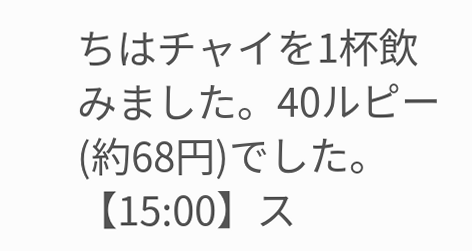ちはチャイを1杯飲みました。40ルピー(約68円)でした。
【15:00】ス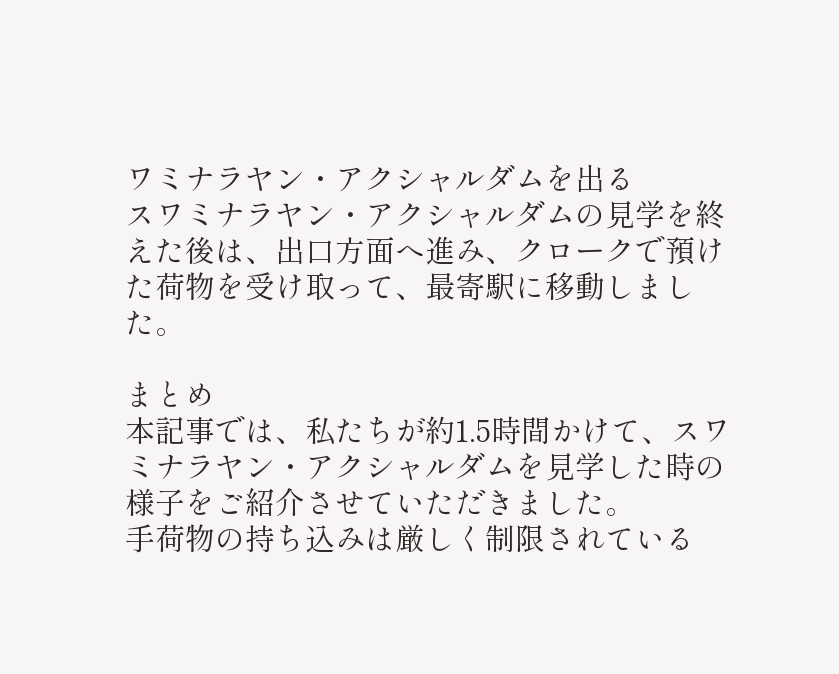ワミナラヤン・アクシャルダムを出る
スワミナラヤン・アクシャルダムの見学を終えた後は、出口方面へ進み、クロークで預けた荷物を受け取って、最寄駅に移動しました。

まとめ
本記事では、私たちが約1.5時間かけて、スワミナラヤン・アクシャルダムを見学した時の様子をご紹介させていただきました。
手荷物の持ち込みは厳しく制限されている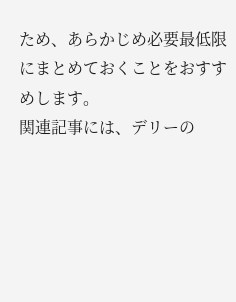ため、あらかじめ必要最低限にまとめておくことをおすすめします。
関連記事には、デリーの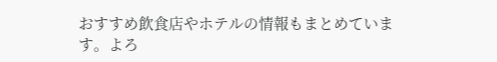おすすめ飲食店やホテルの情報もまとめています。よろ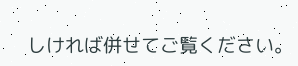しければ併せてご覧ください。